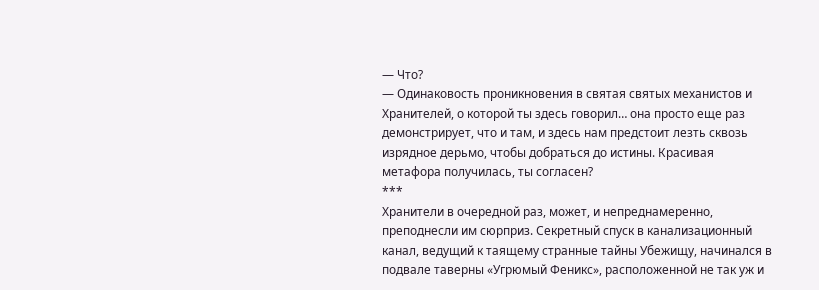— Что?
— Одинаковость проникновения в святая святых механистов и Хранителей, о которой ты здесь говорил… она просто еще раз демонстрирует, что и там, и здесь нам предстоит лезть сквозь изрядное дерьмо, чтобы добраться до истины. Красивая метафора получилась, ты согласен?
***
Хранители в очередной раз, может, и непреднамеренно, преподнесли им сюрприз. Секретный спуск в канализационный канал, ведущий к таящему странные тайны Убежищу, начинался в подвале таверны «Угрюмый Феникс», расположенной не так уж и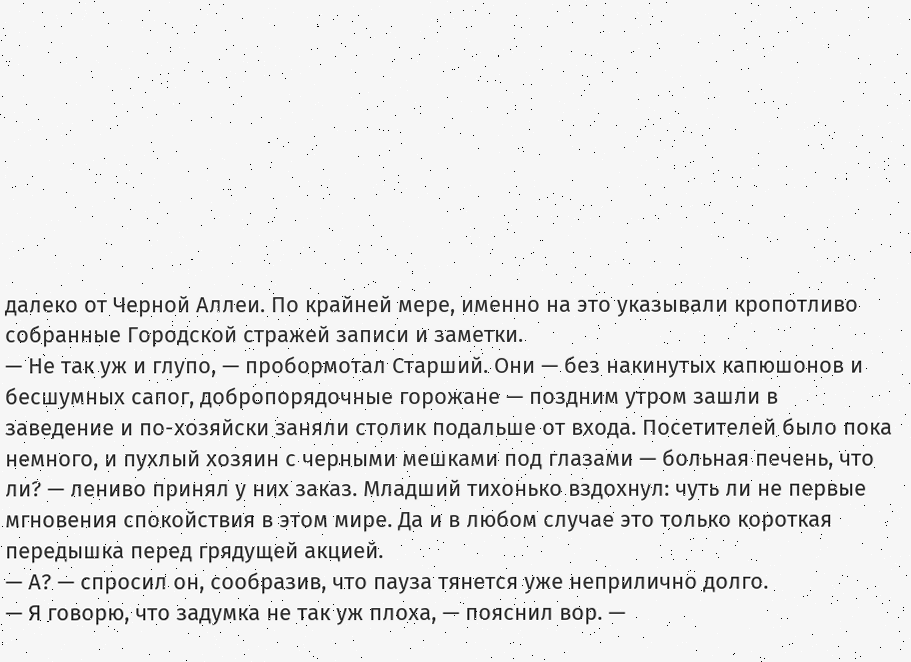далеко от Черной Аллеи. По крайней мере, именно на это указывали кропотливо собранные Городской стражей записи и заметки.
— Не так уж и глупо, — пробормотал Старший. Они — без накинутых капюшонов и бесшумных сапог, добропорядочные горожане — поздним утром зашли в заведение и по-хозяйски заняли столик подальше от входа. Посетителей было пока немного, и пухлый хозяин с черными мешками под глазами — больная печень, что ли? — лениво принял у них заказ. Младший тихонько вздохнул: чуть ли не первые мгновения спокойствия в этом мире. Да и в любом случае это только короткая передышка перед грядущей акцией.
— А? — спросил он, сообразив, что пауза тянется уже неприлично долго.
— Я говорю, что задумка не так уж плоха, — пояснил вор. —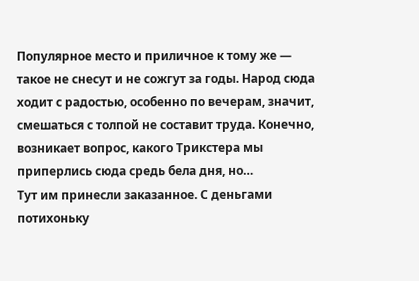Популярное место и приличное к тому же — такое не снесут и не сожгут за годы. Народ сюда ходит с радостью, особенно по вечерам, значит, смешаться с толпой не составит труда. Конечно, возникает вопрос, какого Трикстера мы приперлись сюда средь бела дня, но…
Тут им принесли заказанное. С деньгами потихоньку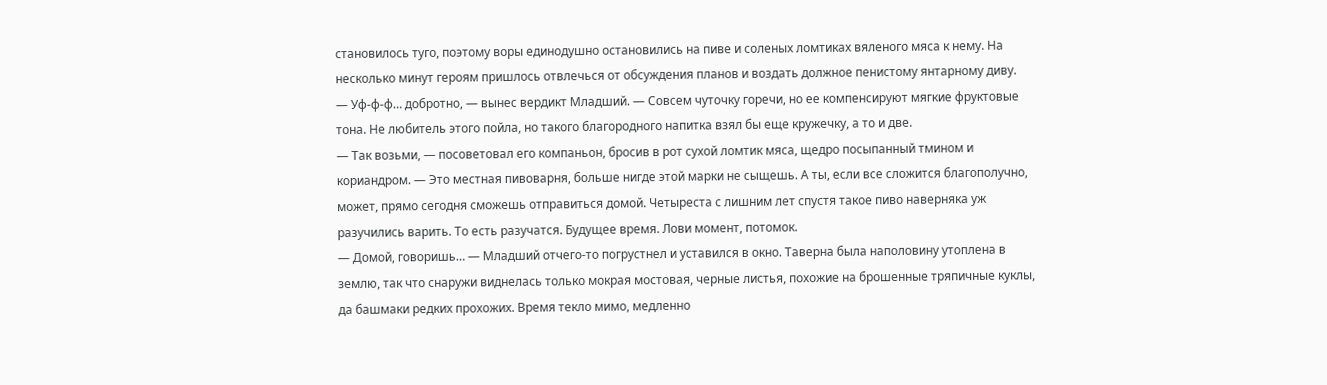становилось туго, поэтому воры единодушно остановились на пиве и соленых ломтиках вяленого мяса к нему. На несколько минут героям пришлось отвлечься от обсуждения планов и воздать должное пенистому янтарному диву.
— Уф-ф-ф… добротно, — вынес вердикт Младший. — Совсем чуточку горечи, но ее компенсируют мягкие фруктовые тона. Не любитель этого пойла, но такого благородного напитка взял бы еще кружечку, а то и две.
— Так возьми, — посоветовал его компаньон, бросив в рот сухой ломтик мяса, щедро посыпанный тмином и кориандром. — Это местная пивоварня, больше нигде этой марки не сыщешь. А ты, если все сложится благополучно, может, прямо сегодня сможешь отправиться домой. Четыреста с лишним лет спустя такое пиво наверняка уж разучились варить. То есть разучатся. Будущее время. Лови момент, потомок.
— Домой, говоришь… — Младший отчего-то погрустнел и уставился в окно. Таверна была наполовину утоплена в землю, так что снаружи виднелась только мокрая мостовая, черные листья, похожие на брошенные тряпичные куклы, да башмаки редких прохожих. Время текло мимо, медленно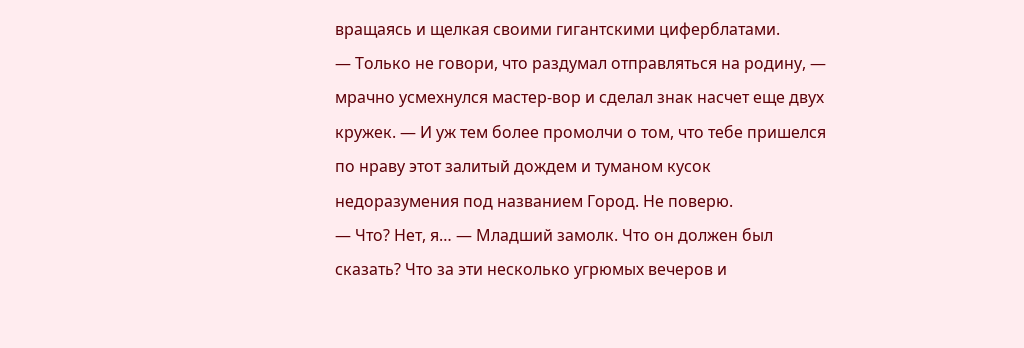вращаясь и щелкая своими гигантскими циферблатами.
— Только не говори, что раздумал отправляться на родину, — мрачно усмехнулся мастер-вор и сделал знак насчет еще двух кружек. — И уж тем более промолчи о том, что тебе пришелся по нраву этот залитый дождем и туманом кусок недоразумения под названием Город. Не поверю.
— Что? Нет, я… — Младший замолк. Что он должен был сказать? Что за эти несколько угрюмых вечеров и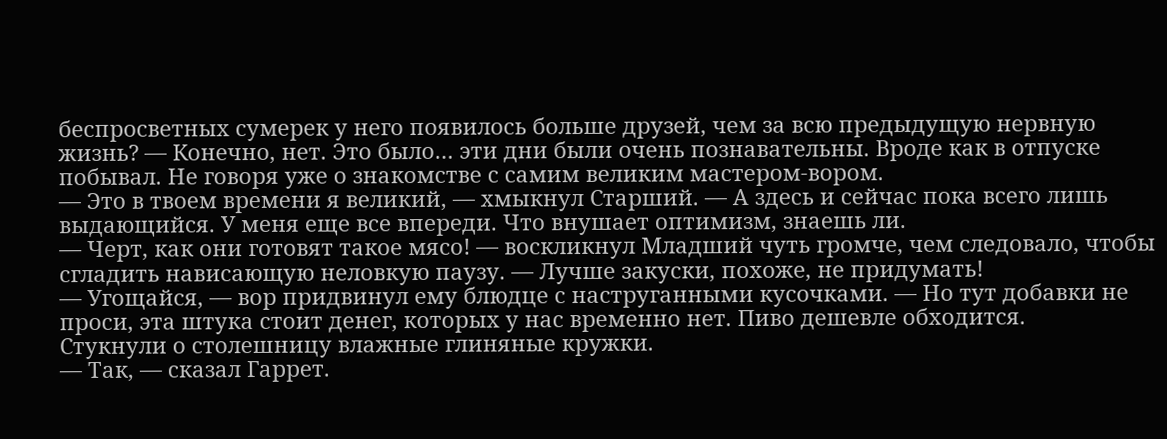беспросветных сумерек у него появилось больше друзей, чем за всю предыдущую нервную жизнь? — Конечно, нет. Это было… эти дни были очень познавательны. Вроде как в отпуске побывал. Не говоря уже о знакомстве с самим великим мастером-вором.
— Это в твоем времени я великий, — хмыкнул Старший. — А здесь и сейчас пока всего лишь выдающийся. У меня еще все впереди. Что внушает оптимизм, знаешь ли.
— Черт, как они готовят такое мясо! — воскликнул Младший чуть громче, чем следовало, чтобы сгладить нависающую неловкую паузу. — Лучше закуски, похоже, не придумать!
— Угощайся, — вор придвинул ему блюдце с наструганными кусочками. — Но тут добавки не проси, эта штука стоит денег, которых у нас временно нет. Пиво дешевле обходится.
Стукнули о столешницу влажные глиняные кружки.
— Так, — сказал Гаррет.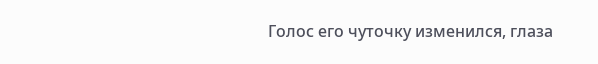Голос его чуточку изменился, глаза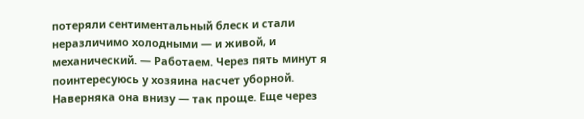потеряли сентиментальный блеск и стали неразличимо холодными — и живой, и механический. — Работаем. Через пять минут я поинтересуюсь у хозяина насчет уборной. Наверняка она внизу — так проще. Еще через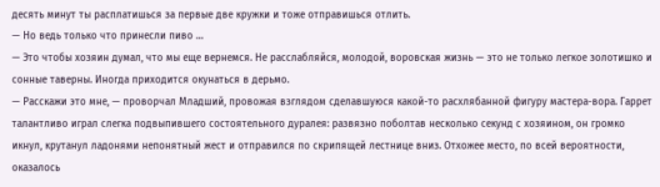десять минут ты расплатишься за первые две кружки и тоже отправишься отлить.
— Но ведь только что принесли пиво …
— Это чтобы хозяин думал, что мы еще вернемся. Не расслабляйся, молодой, воровская жизнь — это не только легкое золотишко и сонные таверны. Иногда приходится окунаться в дерьмо.
— Расскажи это мне, — проворчал Младший, провожая взглядом сделавшуюся какой-то расхлябанной фигуру мастера-вора. Гаррет талантливо играл слегка подвыпившего состоятельного дуралея: развязно поболтав несколько секунд с хозяином, он громко икнул, крутанул ладонями непонятный жест и отправился по скрипящей лестнице вниз. Отхожее место, по всей вероятности, оказалось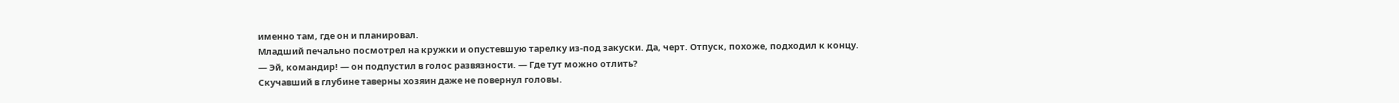именно там, где он и планировал.
Младший печально посмотрел на кружки и опустевшую тарелку из-под закуски. Да, черт. Отпуск, похоже, подходил к концу.
— Эй, командир! — он подпустил в голос развязности. — Где тут можно отлить?
Скучавший в глубине таверны хозяин даже не повернул головы.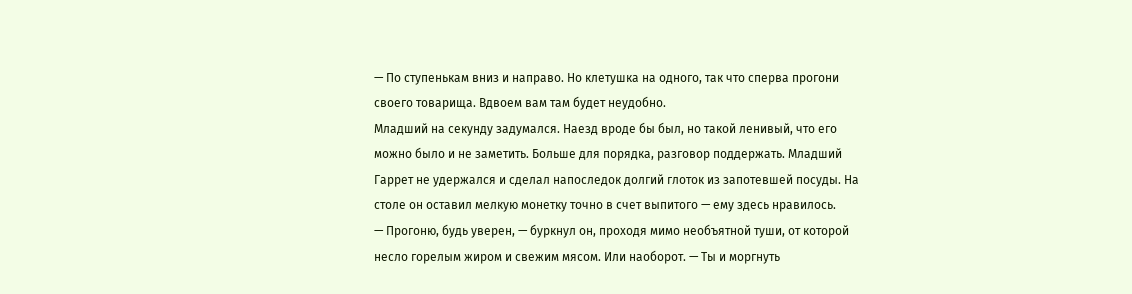— По ступенькам вниз и направо. Но клетушка на одного, так что сперва прогони своего товарища. Вдвоем вам там будет неудобно.
Младший на секунду задумался. Наезд вроде бы был, но такой ленивый, что его можно было и не заметить. Больше для порядка, разговор поддержать. Младший Гаррет не удержался и сделал напоследок долгий глоток из запотевшей посуды. На столе он оставил мелкую монетку точно в счет выпитого — ему здесь нравилось.
— Прогоню, будь уверен, — буркнул он, проходя мимо необъятной туши, от которой несло горелым жиром и свежим мясом. Или наоборот. — Ты и моргнуть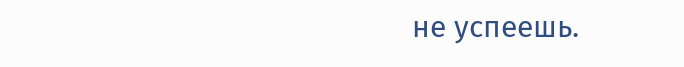не успеешь.